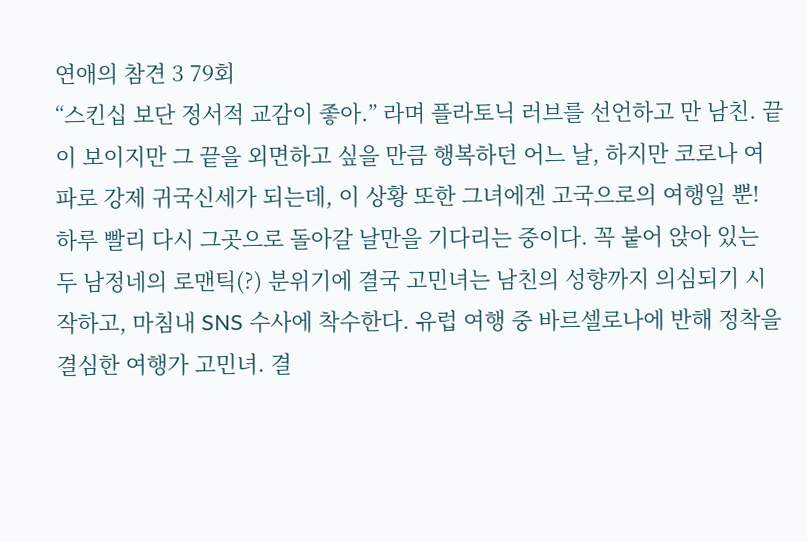연애의 참견 3 79회
“스킨십 보단 정서적 교감이 좋아.” 라며 플라토닉 러브를 선언하고 만 남친. 끝이 보이지만 그 끝을 외면하고 싶을 만큼 행복하던 어느 날, 하지만 코로나 여파로 강제 귀국신세가 되는데, 이 상황 또한 그녀에겐 고국으로의 여행일 뿐! 하루 빨리 다시 그곳으로 돌아갈 날만을 기다리는 중이다. 꼭 붙어 앉아 있는 두 남정네의 로맨틱(?) 분위기에 결국 고민녀는 남친의 성향까지 의심되기 시작하고, 마침내 SNS 수사에 착수한다. 유럽 여행 중 바르셀로나에 반해 정착을 결심한 여행가 고민녀. 결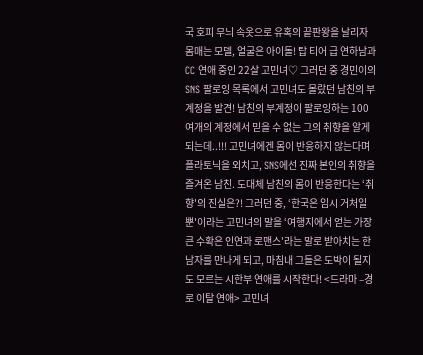국 호피 무늬 속옷으로 유혹의 끝판왕을 날리자 몸매는 모델, 얼굴은 아이돌! 탑 티어 급 연하남과 CC 연애 중인 22살 고민녀♡ 그러던 중 경민이의 SNS 팔로잉 목록에서 고민녀도 몰랐던 남친의 부계정을 발견! 남친의 부계정이 팔로잉하는 100여개의 계정에서 믿을 수 없는 그의 취향을 알게 되는데..!!! 고민녀에겐 몸이 반응하지 않는다며 플라토닉을 외치고, SNS에선 진짜 본인의 취향을 즐겨온 남친. 도대체 남친의 몸이 반응한다는 ‘취향'의 진실은?! 그러던 중, ‘한국은 임시 거처일 뿐'이라는 고민녀의 말을 ‘여행지에서 얻는 가장 큰 수확은 인연과 로맨스'라는 말로 받아치는 한 남자를 만나게 되고, 마침내 그들은 도박이 될지도 모르는 시한부 연애를 시작한다! <드라마 –경로 이탈 연애> 고민녀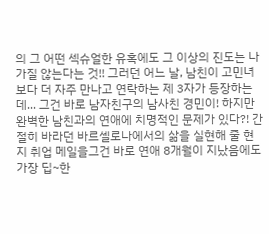의 그 어떤 섹슈얼한 유혹에도 그 이상의 진도는 나가질 않는다는 것!! 그러던 어느 날, 남친이 고민녀보다 더 자주 만나고 연락하는 제 3자가 등장하는데... 그건 바로 남자친구의 남사친 경민이! 하지만 완벽한 남친과의 연애에 치명적인 문제가 있다?! 간절히 바라던 바르셀로나에서의 삶을 실현해 줄 현지 취업 메일을그건 바로 연애 8개월이 지났음에도 가장 딥~한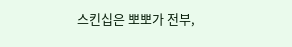스킨십은 뽀뽀가 전부,